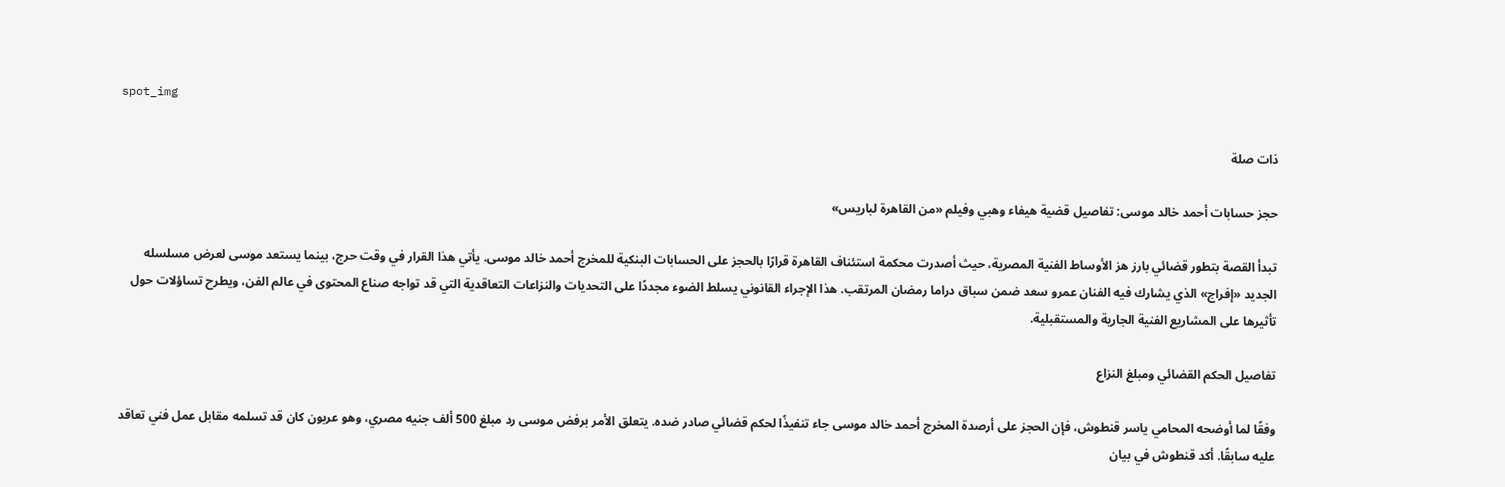spot_img

ذات صلة

حجز حسابات أحمد خالد موسى: تفاصيل قضية هيفاء وهبي وفيلم «من القاهرة لباريس»

تبدأ القصة بتطور قضائي بارز هز الأوساط الفنية المصرية، حيث أصدرت محكمة استئناف القاهرة قرارًا بالحجز على الحسابات البنكية للمخرج أحمد خالد موسى. يأتي هذا القرار في وقت حرج، بينما يستعد موسى لعرض مسلسله الجديد «إفراج» الذي يشارك فيه الفنان عمرو سعد ضمن سباق دراما رمضان المرتقب. هذا الإجراء القانوني يسلط الضوء مجددًا على التحديات والنزاعات التعاقدية التي قد تواجه صناع المحتوى في عالم الفن، ويطرح تساؤلات حول تأثيرها على المشاريع الفنية الجارية والمستقبلية.

تفاصيل الحكم القضائي ومبلغ النزاع

وفقًا لما أوضحه المحامي ياسر قنطوش، فإن الحجز على أرصدة المخرج أحمد خالد موسى جاء تنفيذًا لحكم قضائي صادر ضده. يتعلق الأمر برفض موسى رد مبلغ 500 ألف جنيه مصري، وهو عربون كان قد تسلمه مقابل عمل فني تعاقد عليه سابقًا. أكد قنطوش في بيان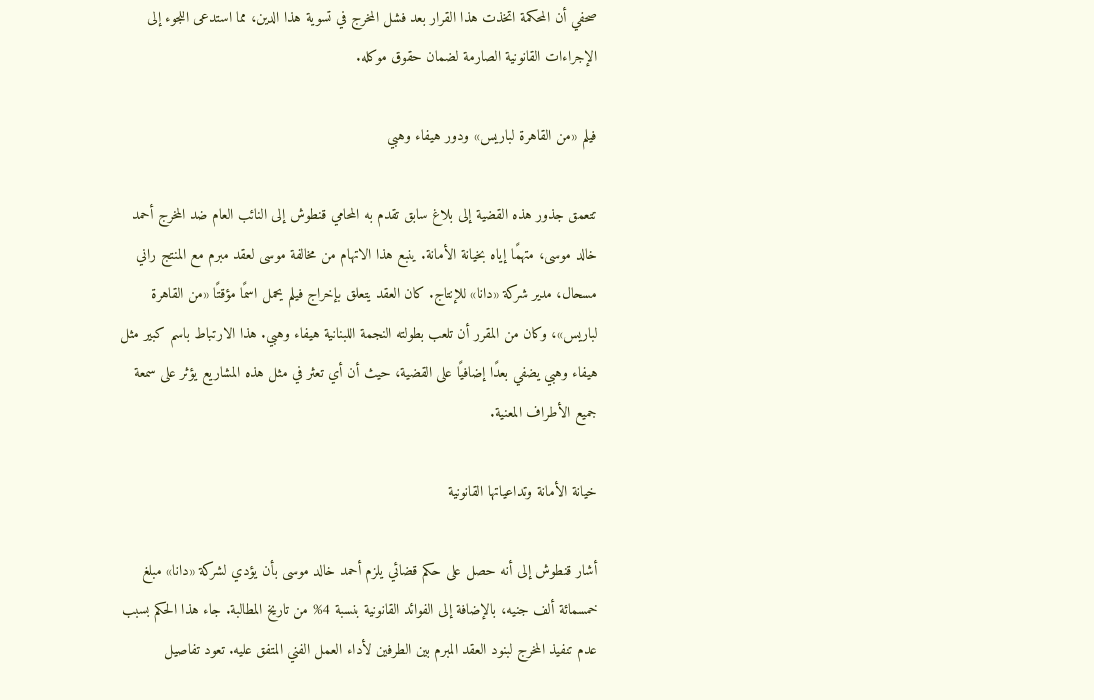صحفي أن المحكمة اتخذت هذا القرار بعد فشل المخرج في تسوية هذا الدين، مما استدعى اللجوء إلى الإجراءات القانونية الصارمة لضمان حقوق موكله.

فيلم «من القاهرة لباريس» ودور هيفاء وهبي

تتعمق جذور هذه القضية إلى بلاغ سابق تقدم به المحامي قنطوش إلى النائب العام ضد المخرج أحمد خالد موسى، متهمًا إياه بخيانة الأمانة. ينبع هذا الاتهام من مخالفة موسى لعقد مبرم مع المنتج راني مسحال، مدير شركة «دانا» للإنتاج. كان العقد يتعلق بإخراج فيلم يحمل اسمًا مؤقتًا «من القاهرة لباريس»، وكان من المقرر أن تلعب بطولته النجمة اللبنانية هيفاء وهبي. هذا الارتباط باسم كبير مثل هيفاء وهبي يضفي بعدًا إضافيًا على القضية، حيث أن أي تعثر في مثل هذه المشاريع يؤثر على سمعة جميع الأطراف المعنية.

خيانة الأمانة وتداعياتها القانونية

أشار قنطوش إلى أنه حصل على حكم قضائي يلزم أحمد خالد موسى بأن يؤدي لشركة «دانا» مبلغ خمسمائة ألف جنيه، بالإضافة إلى الفوائد القانونية بنسبة 4% من تاريخ المطالبة. جاء هذا الحكم بسبب عدم تنفيذ المخرج لبنود العقد المبرم بين الطرفين لأداء العمل الفني المتفق عليه. تعود تفاصيل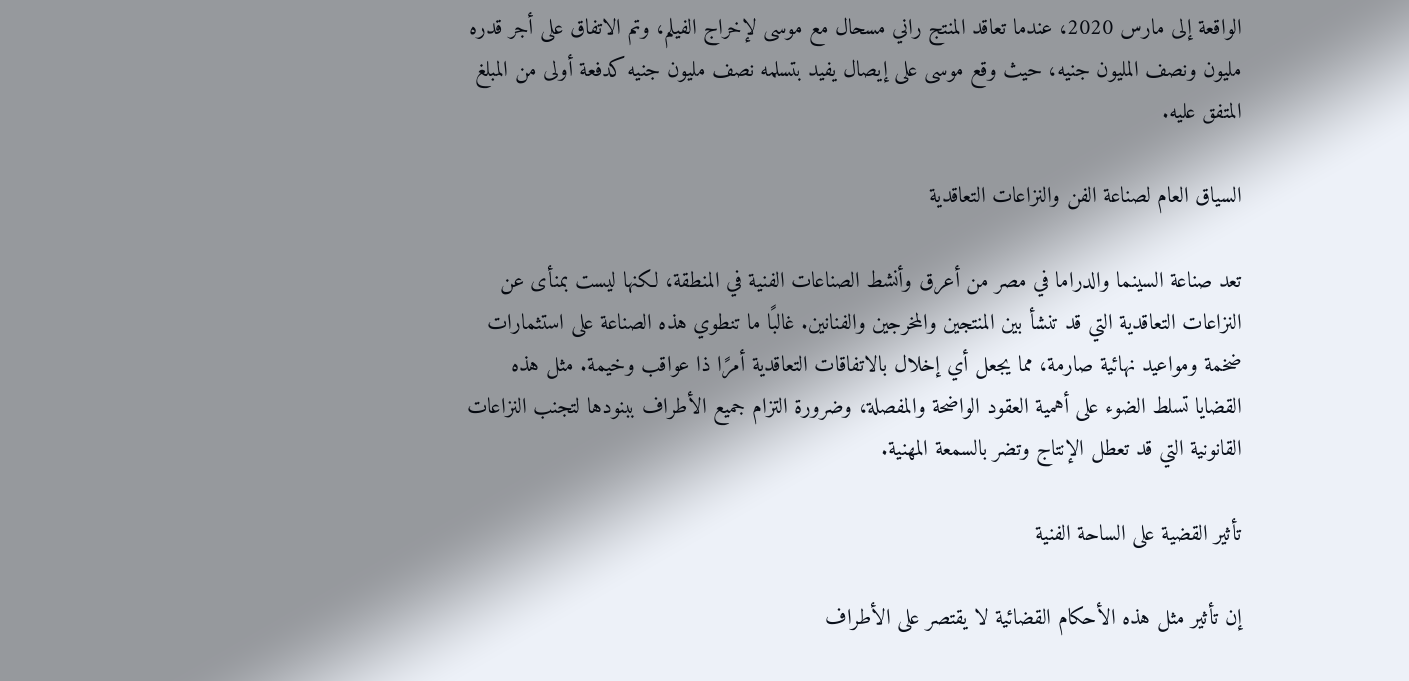الواقعة إلى مارس 2020، عندما تعاقد المنتج راني مسحال مع موسى لإخراج الفيلم، وتم الاتفاق على أجر قدره مليون ونصف المليون جنيه، حيث وقع موسى على إيصال يفيد بتسلمه نصف مليون جنيه كدفعة أولى من المبلغ المتفق عليه.

السياق العام لصناعة الفن والنزاعات التعاقدية

تعد صناعة السينما والدراما في مصر من أعرق وأنشط الصناعات الفنية في المنطقة، لكنها ليست بمنأى عن النزاعات التعاقدية التي قد تنشأ بين المنتجين والمخرجين والفنانين. غالبًا ما تنطوي هذه الصناعة على استثمارات ضخمة ومواعيد نهائية صارمة، مما يجعل أي إخلال بالاتفاقات التعاقدية أمرًا ذا عواقب وخيمة. مثل هذه القضايا تسلط الضوء على أهمية العقود الواضحة والمفصلة، وضرورة التزام جميع الأطراف ببنودها لتجنب النزاعات القانونية التي قد تعطل الإنتاج وتضر بالسمعة المهنية.

تأثير القضية على الساحة الفنية

إن تأثير مثل هذه الأحكام القضائية لا يقتصر على الأطراف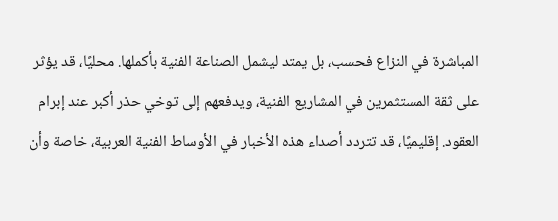المباشرة في النزاع فحسب، بل يمتد ليشمل الصناعة الفنية بأكملها. محليًا، قد يؤثر على ثقة المستثمرين في المشاريع الفنية، ويدفعهم إلى توخي حذر أكبر عند إبرام العقود. إقليميًا، قد تتردد أصداء هذه الأخبار في الأوساط الفنية العربية، خاصة وأن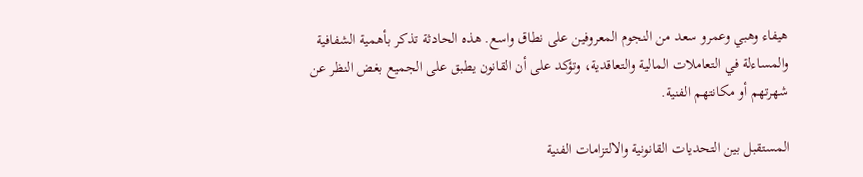هيفاء وهبي وعمرو سعد من النجوم المعروفين على نطاق واسع. هذه الحادثة تذكر بأهمية الشفافية والمساءلة في التعاملات المالية والتعاقدية، وتؤكد على أن القانون يطبق على الجميع بغض النظر عن شهرتهم أو مكانتهم الفنية.

المستقبل بين التحديات القانونية والالتزامات الفنية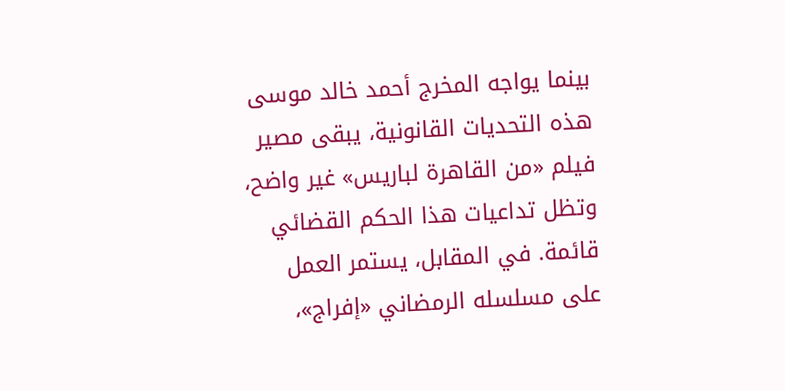بينما يواجه المخرج أحمد خالد موسى هذه التحديات القانونية، يبقى مصير فيلم «من القاهرة لباريس» غير واضح، وتظل تداعيات هذا الحكم القضائي قائمة. في المقابل، يستمر العمل على مسلسله الرمضاني «إفراج»،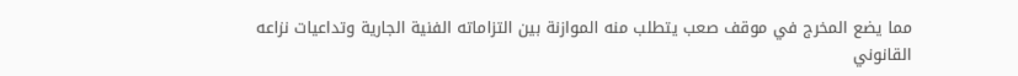مما يضع المخرج في موقف صعب يتطلب منه الموازنة بين التزاماته الفنية الجارية وتداعيات نزاعه القانوني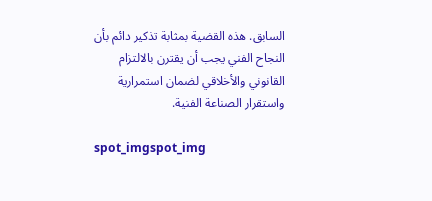السابق. هذه القضية بمثابة تذكير دائم بأن النجاح الفني يجب أن يقترن بالالتزام القانوني والأخلاقي لضمان استمرارية واستقرار الصناعة الفنية.

spot_imgspot_img